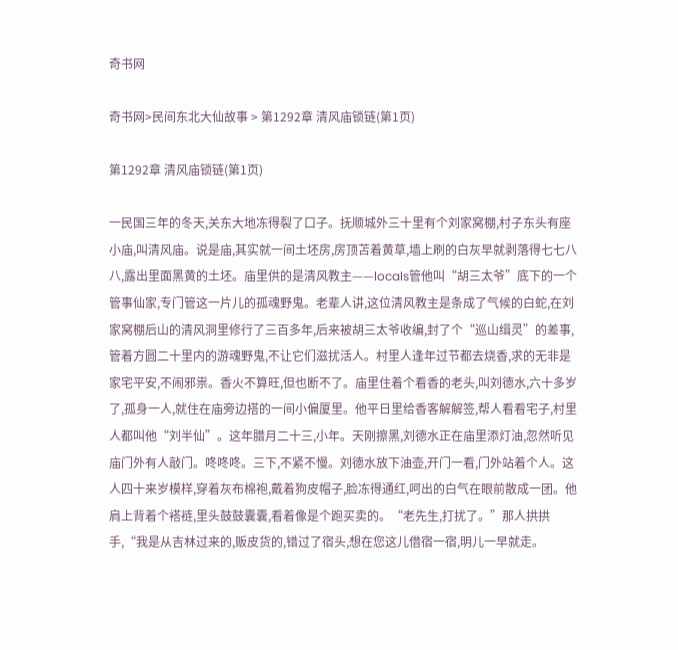奇书网

奇书网>民间东北大仙故事 > 第1292章 清风庙锁链(第1页)

第1292章 清风庙锁链(第1页)

一民国三年的冬天,关东大地冻得裂了口子。抚顺城外三十里有个刘家窝棚,村子东头有座小庙,叫清风庙。说是庙,其实就一间土坯房,房顶苫着黄草,墙上刷的白灰早就剥落得七七八八,露出里面黑黄的土坯。庙里供的是清风教主——locals管他叫“胡三太爷”底下的一个管事仙家,专门管这一片儿的孤魂野鬼。老辈人讲,这位清风教主是条成了气候的白蛇,在刘家窝棚后山的清风洞里修行了三百多年,后来被胡三太爷收编,封了个“巡山缉灵”的差事,管着方圆二十里内的游魂野鬼,不让它们滋扰活人。村里人逢年过节都去烧香,求的无非是家宅平安,不闹邪祟。香火不算旺,但也断不了。庙里住着个看香的老头,叫刘德水,六十多岁了,孤身一人,就住在庙旁边搭的一间小偏厦里。他平日里给香客解解签,帮人看看宅子,村里人都叫他“刘半仙”。这年腊月二十三,小年。天刚擦黑,刘德水正在庙里添灯油,忽然听见庙门外有人敲门。咚咚咚。三下,不紧不慢。刘德水放下油壶,开门一看,门外站着个人。这人四十来岁模样,穿着灰布棉袍,戴着狗皮帽子,脸冻得通红,呵出的白气在眼前散成一团。他肩上背着个褡裢,里头鼓鼓囊囊,看着像是个跑买卖的。“老先生,打扰了。”那人拱拱手,“我是从吉林过来的,贩皮货的,错过了宿头,想在您这儿借宿一宿,明儿一早就走。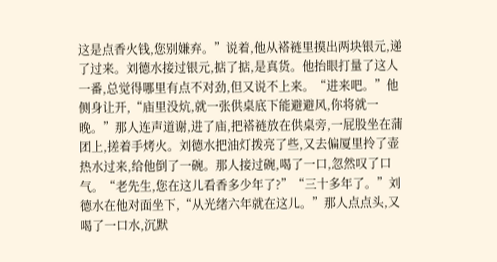这是点香火钱,您别嫌弃。”说着,他从褡裢里摸出两块银元,递了过来。刘德水接过银元,掂了掂,是真货。他抬眼打量了这人一番,总觉得哪里有点不对劲,但又说不上来。“进来吧。”他侧身让开,“庙里没炕,就一张供桌底下能避避风,你将就一晚。”那人连声道谢,进了庙,把褡裢放在供桌旁,一屁股坐在蒲团上,搓着手烤火。刘德水把油灯拨亮了些,又去偏厦里拎了壶热水过来,给他倒了一碗。那人接过碗,喝了一口,忽然叹了口气。“老先生,您在这儿看香多少年了?”“三十多年了。”刘德水在他对面坐下,“从光绪六年就在这儿。”那人点点头,又喝了一口水,沉默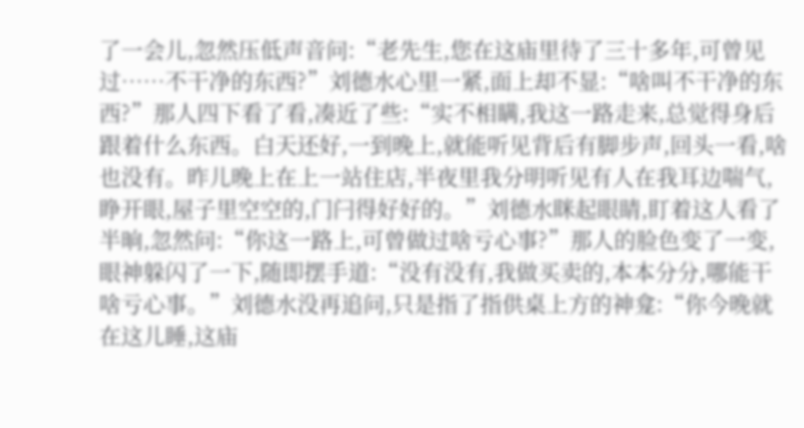了一会儿,忽然压低声音问:“老先生,您在这庙里待了三十多年,可曾见过……不干净的东西?”刘德水心里一紧,面上却不显:“啥叫不干净的东西?”那人四下看了看,凑近了些:“实不相瞒,我这一路走来,总觉得身后跟着什么东西。白天还好,一到晚上,就能听见背后有脚步声,回头一看,啥也没有。昨儿晚上在上一站住店,半夜里我分明听见有人在我耳边喘气,睁开眼,屋子里空空的,门闩得好好的。”刘德水眯起眼睛,盯着这人看了半晌,忽然问:“你这一路上,可曾做过啥亏心事?”那人的脸色变了一变,眼神躲闪了一下,随即摆手道:“没有没有,我做买卖的,本本分分,哪能干啥亏心事。”刘德水没再追问,只是指了指供桌上方的神龛:“你今晚就在这儿睡,这庙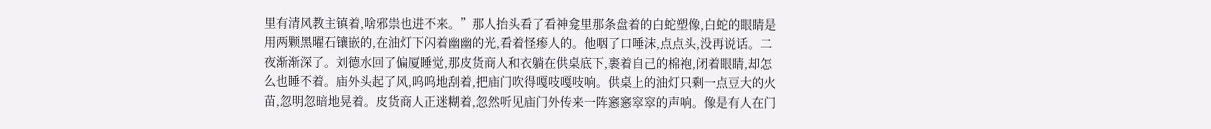里有清风教主镇着,啥邪祟也进不来。”那人抬头看了看神龛里那条盘着的白蛇塑像,白蛇的眼睛是用两颗黑曜石镶嵌的,在油灯下闪着幽幽的光,看着怪瘆人的。他咽了口唾沫,点点头,没再说话。二夜渐渐深了。刘德水回了偏厦睡觉,那皮货商人和衣躺在供桌底下,裹着自己的棉袍,闭着眼睛,却怎么也睡不着。庙外头起了风,呜呜地刮着,把庙门吹得嘎吱嘎吱响。供桌上的油灯只剩一点豆大的火苗,忽明忽暗地晃着。皮货商人正迷糊着,忽然听见庙门外传来一阵窸窸窣窣的声响。像是有人在门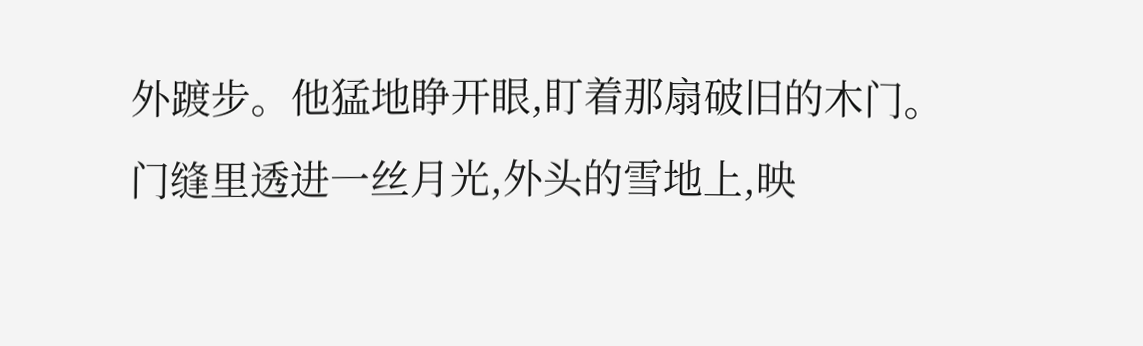外踱步。他猛地睁开眼,盯着那扇破旧的木门。门缝里透进一丝月光,外头的雪地上,映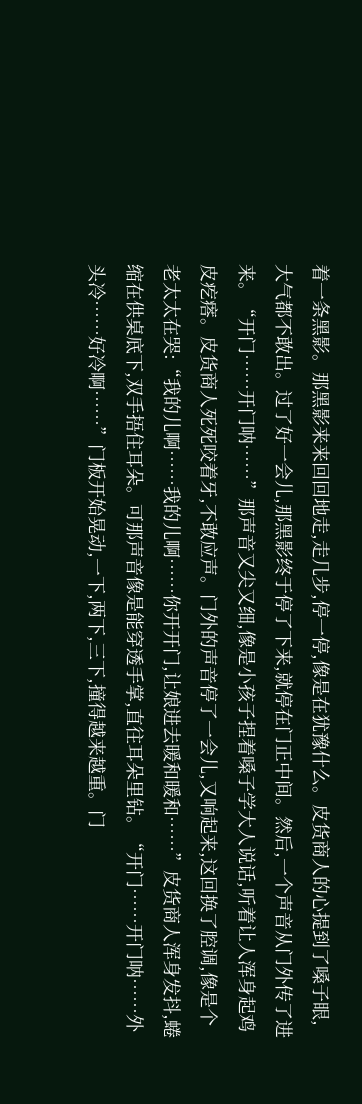着一条黑影。那黑影来来回回地走,走几步,停一停,像是在犹豫什么。皮货商人的心提到了嗓子眼,大气都不敢出。过了好一会儿,那黑影终于停了下来,就停在门正中间。然后,一个声音从门外传了进来。“开门……开门呐……”那声音又尖又细,像是小孩子捏着嗓子学大人说话,听着让人浑身起鸡皮疙瘩。皮货商人死死咬着牙,不敢应声。门外的声音停了一会儿,又响起来,这回换了腔调,像是个老太太在哭:“我的儿啊……我的儿啊……你开开门,让娘进去暖和暖和……”皮货商人浑身发抖,蜷缩在供桌底下,双手捂住耳朵。可那声音像是能穿透手掌,直往耳朵里钻。“开门……开门呐……外头冷……好冷啊……”门板开始晃动,一下,两下,三下,撞得越来越重。门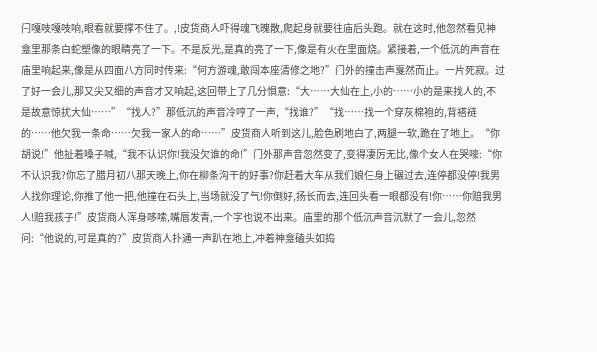闩嘎吱嘎吱响,眼看就要撑不住了。,!皮货商人吓得魂飞魄散,爬起身就要往庙后头跑。就在这时,他忽然看见神龛里那条白蛇塑像的眼睛亮了一下。不是反光,是真的亮了一下,像是有火在里面烧。紧接着,一个低沉的声音在庙里响起来,像是从四面八方同时传来:“何方游魂,敢闯本座清修之地?”门外的撞击声戛然而止。一片死寂。过了好一会儿,那又尖又细的声音才又响起,这回带上了几分惧意:“大……大仙在上,小的……小的是来找人的,不是故意惊扰大仙……”“找人?”那低沉的声音冷哼了一声,“找谁?”“找……找一个穿灰棉袍的,背褡裢的……他欠我一条命……欠我一家人的命……”皮货商人听到这儿,脸色刷地白了,两腿一软,跪在了地上。“你胡说!”他扯着嗓子喊,“我不认识你!我没欠谁的命!”门外那声音忽然变了,变得凄厉无比,像个女人在哭嚎:“你不认识我?你忘了腊月初八那天晚上,你在柳条沟干的好事?你赶着大车从我们娘仨身上碾过去,连停都没停!我男人找你理论,你推了他一把,他撞在石头上,当场就没了气!你倒好,扬长而去,连回头看一眼都没有!你……你赔我男人!赔我孩子!”皮货商人浑身哆嗦,嘴唇发青,一个字也说不出来。庙里的那个低沉声音沉默了一会儿,忽然问:“他说的,可是真的?”皮货商人扑通一声趴在地上,冲着神龛磕头如捣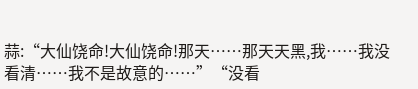蒜:“大仙饶命!大仙饶命!那天……那天天黑,我……我没看清……我不是故意的……”“没看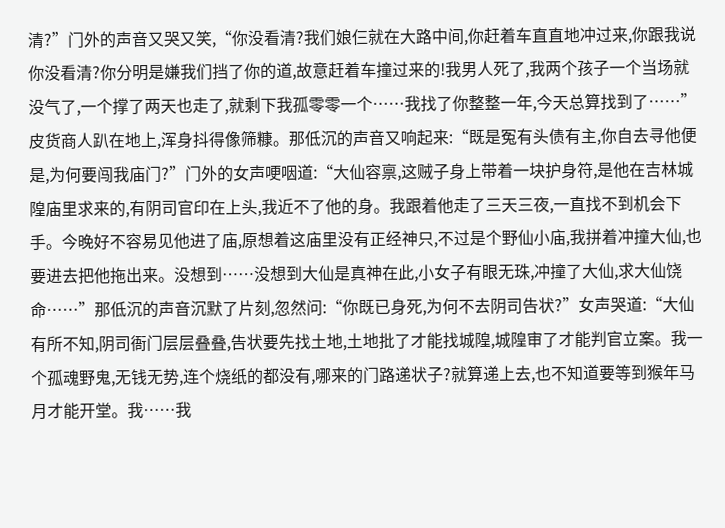清?”门外的声音又哭又笑,“你没看清?我们娘仨就在大路中间,你赶着车直直地冲过来,你跟我说你没看清?你分明是嫌我们挡了你的道,故意赶着车撞过来的!我男人死了,我两个孩子一个当场就没气了,一个撑了两天也走了,就剩下我孤零零一个……我找了你整整一年,今天总算找到了……”皮货商人趴在地上,浑身抖得像筛糠。那低沉的声音又响起来:“既是冤有头债有主,你自去寻他便是,为何要闯我庙门?”门外的女声哽咽道:“大仙容禀,这贼子身上带着一块护身符,是他在吉林城隍庙里求来的,有阴司官印在上头,我近不了他的身。我跟着他走了三天三夜,一直找不到机会下手。今晚好不容易见他进了庙,原想着这庙里没有正经神只,不过是个野仙小庙,我拼着冲撞大仙,也要进去把他拖出来。没想到……没想到大仙是真神在此,小女子有眼无珠,冲撞了大仙,求大仙饶命……”那低沉的声音沉默了片刻,忽然问:“你既已身死,为何不去阴司告状?”女声哭道:“大仙有所不知,阴司衙门层层叠叠,告状要先找土地,土地批了才能找城隍,城隍审了才能判官立案。我一个孤魂野鬼,无钱无势,连个烧纸的都没有,哪来的门路递状子?就算递上去,也不知道要等到猴年马月才能开堂。我……我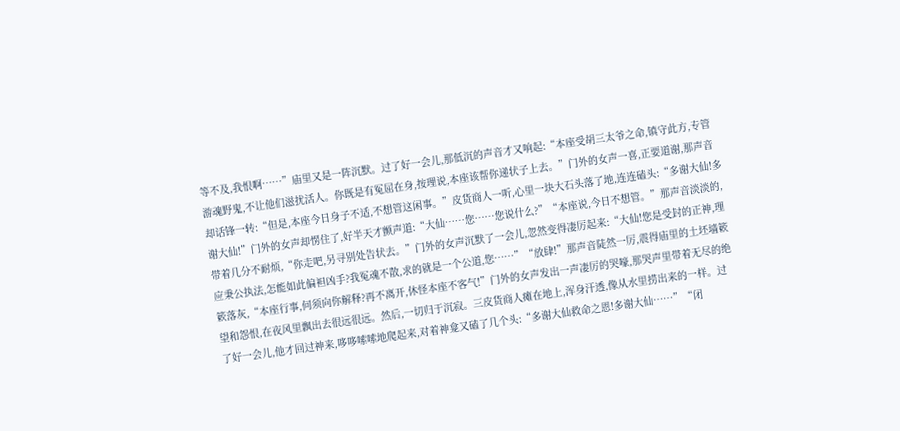等不及,我恨啊……”庙里又是一阵沉默。过了好一会儿,那低沉的声音才又响起:“本座受胡三太爷之命,镇守此方,专管游魂野鬼,不让他们滋扰活人。你既是有冤屈在身,按理说,本座该帮你递状子上去。”门外的女声一喜,正要道谢,那声音却话锋一转:“但是,本座今日身子不适,不想管这闲事。”皮货商人一听,心里一块大石头落了地,连连磕头:“多谢大仙!多谢大仙!”门外的女声却愣住了,好半天才颤声道:“大仙……您……您说什么?”“本座说,今日不想管。”那声音淡淡的,带着几分不耐烦,“你走吧,另寻别处告状去。”门外的女声沉默了一会儿,忽然变得凄厉起来:“大仙!您是受封的正神,理应秉公执法,怎能如此偏袒凶手?我冤魂不散,求的就是一个公道,您……”“放肆!”那声音陡然一厉,震得庙里的土坯墙簌簌落灰,“本座行事,何须向你解释?再不离开,休怪本座不客气!”门外的女声发出一声凄厉的哭嚎,那哭声里带着无尽的绝望和怨恨,在夜风里飘出去很远很远。然后,一切归于沉寂。三皮货商人瘫在地上,浑身汗透,像从水里捞出来的一样。过了好一会儿,他才回过神来,哆哆嗦嗦地爬起来,对着神龛又磕了几个头:“多谢大仙救命之恩!多谢大仙……”“闭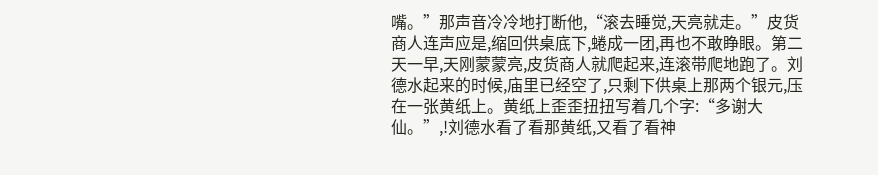嘴。”那声音冷冷地打断他,“滚去睡觉,天亮就走。”皮货商人连声应是,缩回供桌底下,蜷成一团,再也不敢睁眼。第二天一早,天刚蒙蒙亮,皮货商人就爬起来,连滚带爬地跑了。刘德水起来的时候,庙里已经空了,只剩下供桌上那两个银元,压在一张黄纸上。黄纸上歪歪扭扭写着几个字:“多谢大仙。”,!刘德水看了看那黄纸,又看了看神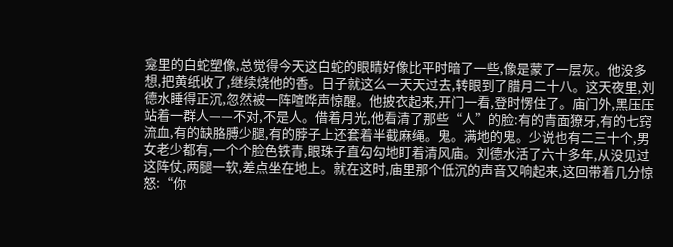龛里的白蛇塑像,总觉得今天这白蛇的眼睛好像比平时暗了一些,像是蒙了一层灰。他没多想,把黄纸收了,继续烧他的香。日子就这么一天天过去,转眼到了腊月二十八。这天夜里,刘德水睡得正沉,忽然被一阵喧哗声惊醒。他披衣起来,开门一看,登时愣住了。庙门外,黑压压站着一群人——不对,不是人。借着月光,他看清了那些“人”的脸:有的青面獠牙,有的七窍流血,有的缺胳膊少腿,有的脖子上还套着半截麻绳。鬼。满地的鬼。少说也有二三十个,男女老少都有,一个个脸色铁青,眼珠子直勾勾地盯着清风庙。刘德水活了六十多年,从没见过这阵仗,两腿一软,差点坐在地上。就在这时,庙里那个低沉的声音又响起来,这回带着几分惊怒:“你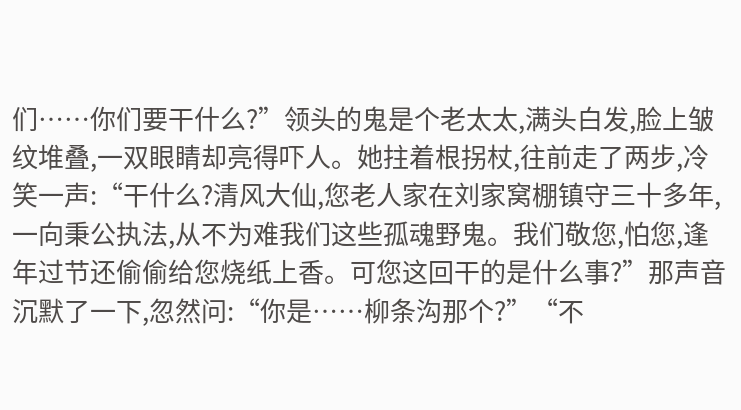们……你们要干什么?”领头的鬼是个老太太,满头白发,脸上皱纹堆叠,一双眼睛却亮得吓人。她拄着根拐杖,往前走了两步,冷笑一声:“干什么?清风大仙,您老人家在刘家窝棚镇守三十多年,一向秉公执法,从不为难我们这些孤魂野鬼。我们敬您,怕您,逢年过节还偷偷给您烧纸上香。可您这回干的是什么事?”那声音沉默了一下,忽然问:“你是……柳条沟那个?”“不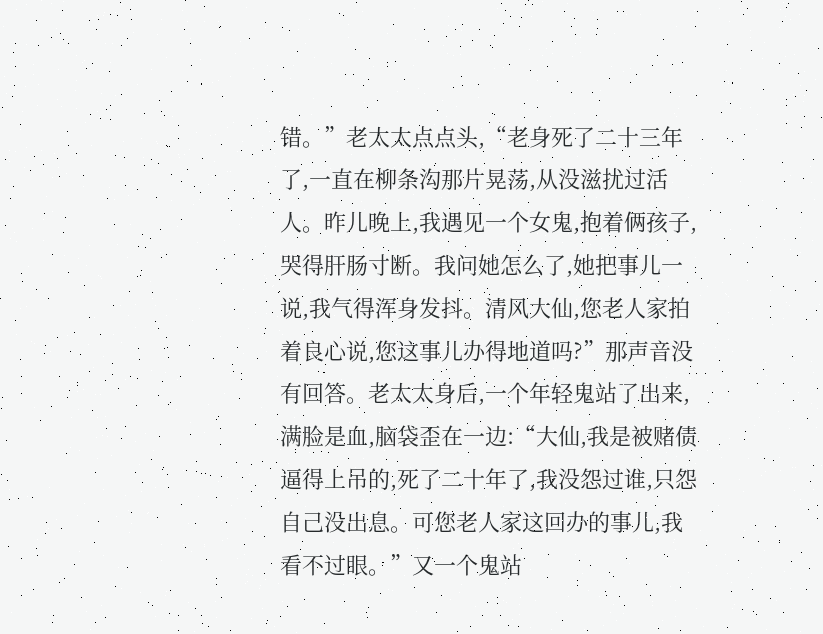错。”老太太点点头,“老身死了二十三年了,一直在柳条沟那片晃荡,从没滋扰过活人。昨儿晚上,我遇见一个女鬼,抱着俩孩子,哭得肝肠寸断。我问她怎么了,她把事儿一说,我气得浑身发抖。清风大仙,您老人家拍着良心说,您这事儿办得地道吗?”那声音没有回答。老太太身后,一个年轻鬼站了出来,满脸是血,脑袋歪在一边:“大仙,我是被赌债逼得上吊的,死了二十年了,我没怨过谁,只怨自己没出息。可您老人家这回办的事儿,我看不过眼。”又一个鬼站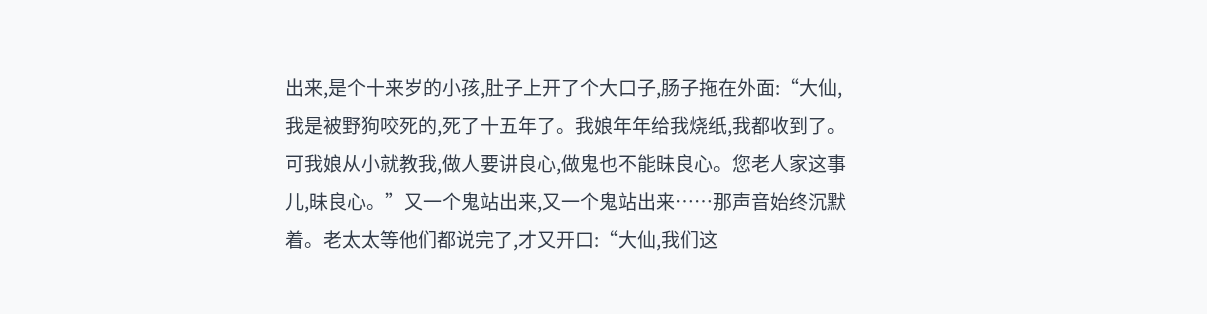出来,是个十来岁的小孩,肚子上开了个大口子,肠子拖在外面:“大仙,我是被野狗咬死的,死了十五年了。我娘年年给我烧纸,我都收到了。可我娘从小就教我,做人要讲良心,做鬼也不能昧良心。您老人家这事儿,昧良心。”又一个鬼站出来,又一个鬼站出来……那声音始终沉默着。老太太等他们都说完了,才又开口:“大仙,我们这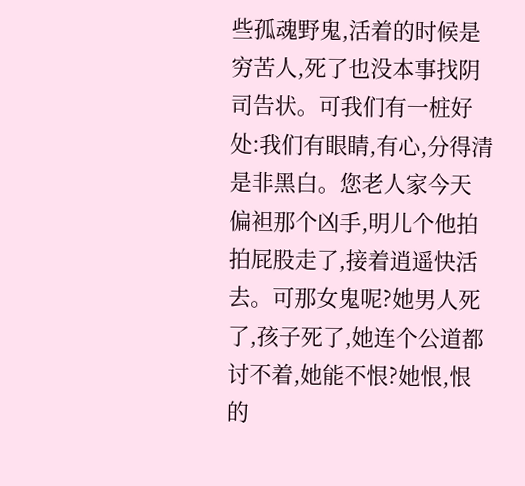些孤魂野鬼,活着的时候是穷苦人,死了也没本事找阴司告状。可我们有一桩好处:我们有眼睛,有心,分得清是非黑白。您老人家今天偏袒那个凶手,明儿个他拍拍屁股走了,接着逍遥快活去。可那女鬼呢?她男人死了,孩子死了,她连个公道都讨不着,她能不恨?她恨,恨的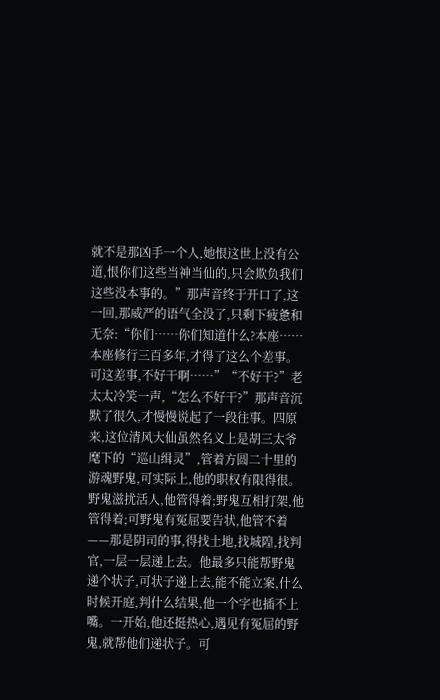就不是那凶手一个人,她恨这世上没有公道,恨你们这些当神当仙的,只会欺负我们这些没本事的。”那声音终于开口了,这一回,那威严的语气全没了,只剩下疲惫和无奈:“你们……你们知道什么?本座……本座修行三百多年,才得了这么个差事。可这差事,不好干啊……”“不好干?”老太太冷笑一声,“怎么不好干?”那声音沉默了很久,才慢慢说起了一段往事。四原来,这位清风大仙虽然名义上是胡三太爷麾下的“巡山缉灵”,管着方圆二十里的游魂野鬼,可实际上,他的职权有限得很。野鬼滋扰活人,他管得着;野鬼互相打架,他管得着;可野鬼有冤屈要告状,他管不着——那是阴司的事,得找土地,找城隍,找判官,一层一层递上去。他最多只能帮野鬼递个状子,可状子递上去,能不能立案,什么时候开庭,判什么结果,他一个字也插不上嘴。一开始,他还挺热心,遇见有冤屈的野鬼,就帮他们递状子。可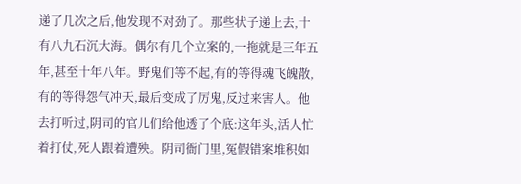递了几次之后,他发现不对劲了。那些状子递上去,十有八九石沉大海。偶尔有几个立案的,一拖就是三年五年,甚至十年八年。野鬼们等不起,有的等得魂飞魄散,有的等得怨气冲天,最后变成了厉鬼,反过来害人。他去打听过,阴司的官儿们给他透了个底:这年头,活人忙着打仗,死人跟着遭殃。阴司衙门里,冤假错案堆积如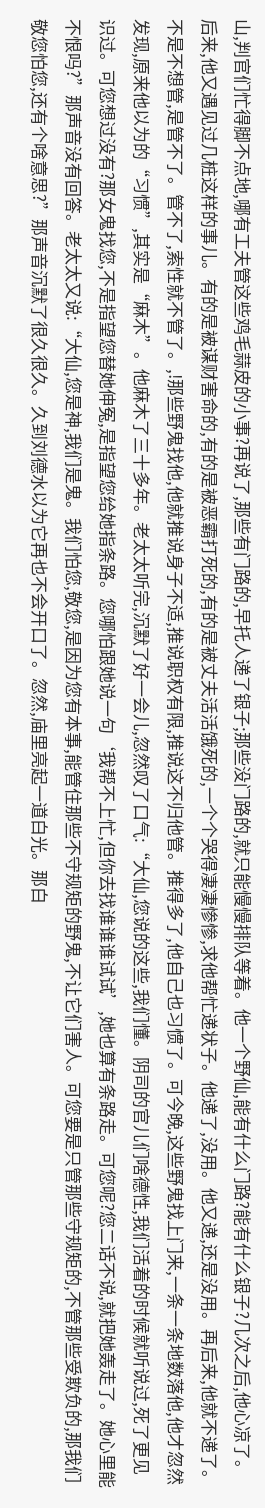山,判官们忙得脚不点地,哪有工夫管这些鸡毛蒜皮的小事?再说了,那些有门路的,早托人递了银子;那些没门路的,就只能慢慢排队等着。他一个野仙,能有什么门路?能有什么银子?几次之后,他心凉了。后来,他又遇见过几桩这样的事儿。有的是被谋财害命的,有的是被恶霸打死的,有的是被丈夫活活饿死的,一个个哭得凄凄惨惨,求他帮忙递状子。他递了,没用。他又递,还是没用。再后来,他就不递了。不是不想管,是管不了。管不了,索性就不管了。,!那些野鬼找他,他就推说身子不适,推说职权有限,推说这不归他管。推得多了,他自己也习惯了。可今晚,这些野鬼找上门来,一条一条地数落他,他才忽然发现,原来他以为的“习惯”,其实是“麻木”。他麻木了三十多年。老太太听完,沉默了好一会儿,忽然叹了口气:“大仙,您说的这些,我们懂。阴司的官儿们啥德性,我们活着的时候就听说过,死了更见识过。可您想过没有?那女鬼找您,不是指望您替她伸冤,是指望您给她指条路。您哪怕跟她说一句‘我帮不上忙,但你去找谁谁谁试试’,她也算有条路走。可您呢?您二话不说,就把她轰走了。她心里能不恨吗?”那声音没有回答。老太太又说:“大仙,您是神,我们是鬼。我们怕您,敬您,是因为您有本事,能管住那些不守规矩的野鬼,不让它们害人。可您要是只管那些守规矩的,不管那些受欺负的,那我们敬您怕您,还有个啥意思?”那声音沉默了很久很久。久到刘德水以为它再也不会开口了。忽然,庙里亮起一道白光。那白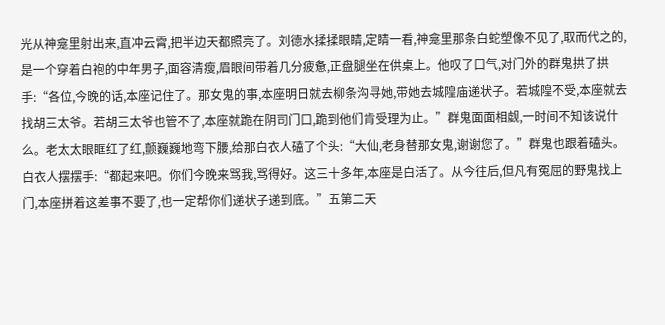光从神龛里射出来,直冲云霄,把半边天都照亮了。刘德水揉揉眼睛,定睛一看,神龛里那条白蛇塑像不见了,取而代之的,是一个穿着白袍的中年男子,面容清瘦,眉眼间带着几分疲惫,正盘腿坐在供桌上。他叹了口气,对门外的群鬼拱了拱手:“各位,今晚的话,本座记住了。那女鬼的事,本座明日就去柳条沟寻她,带她去城隍庙递状子。若城隍不受,本座就去找胡三太爷。若胡三太爷也管不了,本座就跪在阴司门口,跪到他们肯受理为止。”群鬼面面相觑,一时间不知该说什么。老太太眼眶红了红,颤巍巍地弯下腰,给那白衣人磕了个头:“大仙,老身替那女鬼,谢谢您了。”群鬼也跟着磕头。白衣人摆摆手:“都起来吧。你们今晚来骂我,骂得好。这三十多年,本座是白活了。从今往后,但凡有冤屈的野鬼找上门,本座拼着这差事不要了,也一定帮你们递状子递到底。”五第二天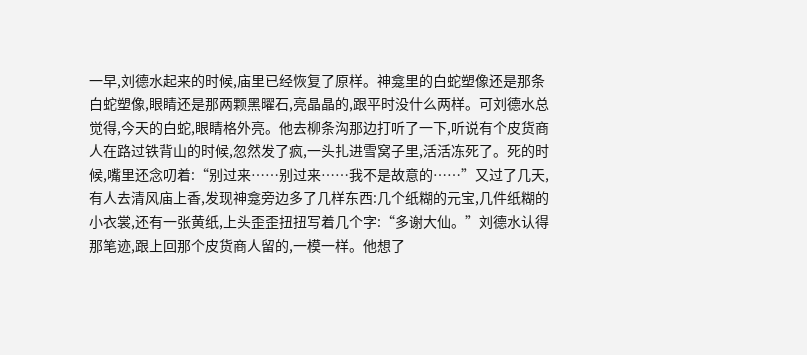一早,刘德水起来的时候,庙里已经恢复了原样。神龛里的白蛇塑像还是那条白蛇塑像,眼睛还是那两颗黑曜石,亮晶晶的,跟平时没什么两样。可刘德水总觉得,今天的白蛇,眼睛格外亮。他去柳条沟那边打听了一下,听说有个皮货商人在路过铁背山的时候,忽然发了疯,一头扎进雪窝子里,活活冻死了。死的时候,嘴里还念叨着:“别过来……别过来……我不是故意的……”又过了几天,有人去清风庙上香,发现神龛旁边多了几样东西:几个纸糊的元宝,几件纸糊的小衣裳,还有一张黄纸,上头歪歪扭扭写着几个字:“多谢大仙。”刘德水认得那笔迹,跟上回那个皮货商人留的,一模一样。他想了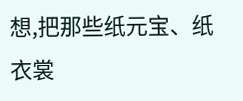想,把那些纸元宝、纸衣裳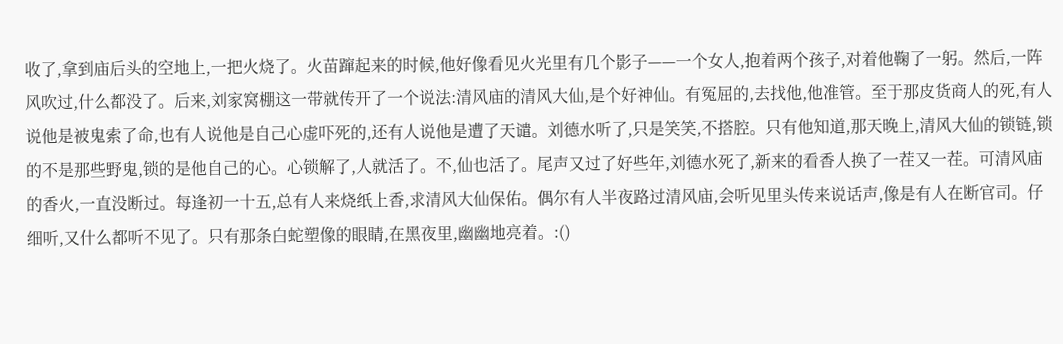收了,拿到庙后头的空地上,一把火烧了。火苗蹿起来的时候,他好像看见火光里有几个影子——一个女人,抱着两个孩子,对着他鞠了一躬。然后,一阵风吹过,什么都没了。后来,刘家窝棚这一带就传开了一个说法:清风庙的清风大仙,是个好神仙。有冤屈的,去找他,他准管。至于那皮货商人的死,有人说他是被鬼索了命,也有人说他是自己心虚吓死的,还有人说他是遭了天谴。刘德水听了,只是笑笑,不搭腔。只有他知道,那天晚上,清风大仙的锁链,锁的不是那些野鬼,锁的是他自己的心。心锁解了,人就活了。不,仙也活了。尾声又过了好些年,刘德水死了,新来的看香人换了一茬又一茬。可清风庙的香火,一直没断过。每逢初一十五,总有人来烧纸上香,求清风大仙保佑。偶尔有人半夜路过清风庙,会听见里头传来说话声,像是有人在断官司。仔细听,又什么都听不见了。只有那条白蛇塑像的眼睛,在黑夜里,幽幽地亮着。:()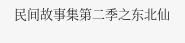民间故事集第二季之东北仙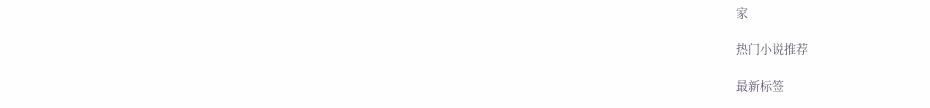家

热门小说推荐

最新标签